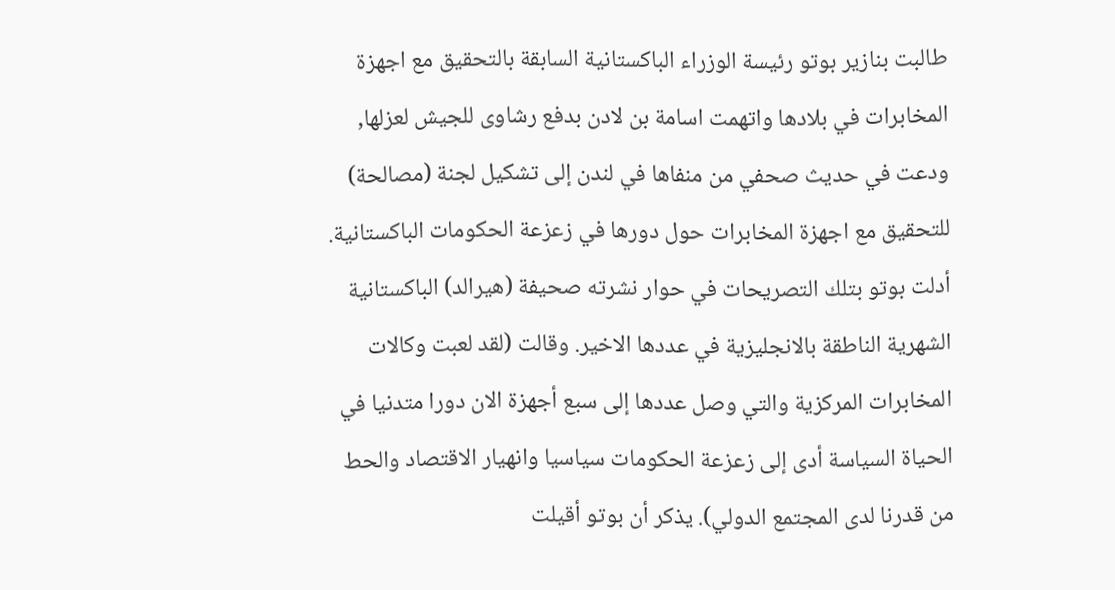طالبت بنازير بوتو رئيسة الوزراء الباكستانية السابقة بالتحقيق مع اجهزة المخابرات في بلادها واتهمت اسامة بن لادن بدفع رشاوى للجيش لعزلها, ودعت في حديث صحفي من منفاها في لندن إلى تشكيل لجنة (مصالحة) للتحقيق مع اجهزة المخابرات حول دورها في زعزعة الحكومات الباكستانية. أدلت بوتو بتلك التصريحات في حوار نشرته صحيفة (هيرالد) الباكستانية الشهرية الناطقة بالانجليزية في عددها الاخير. وقالت (لقد لعبت وكالات المخابرات المركزية والتي وصل عددها إلى سبع أجهزة الان دورا متدنيا في الحياة السياسة أدى إلى زعزعة الحكومات سياسيا وانهيار الاقتصاد والحط من قدرنا لدى المجتمع الدولي). يذكر أن بوتو أقيلت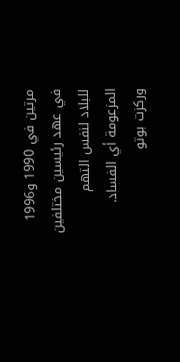مرتين في 1990 و1996 في عهد رئيسين مختلفين للبلاد لنفس التهم المزعومة أي الفساد. وركزت بوتو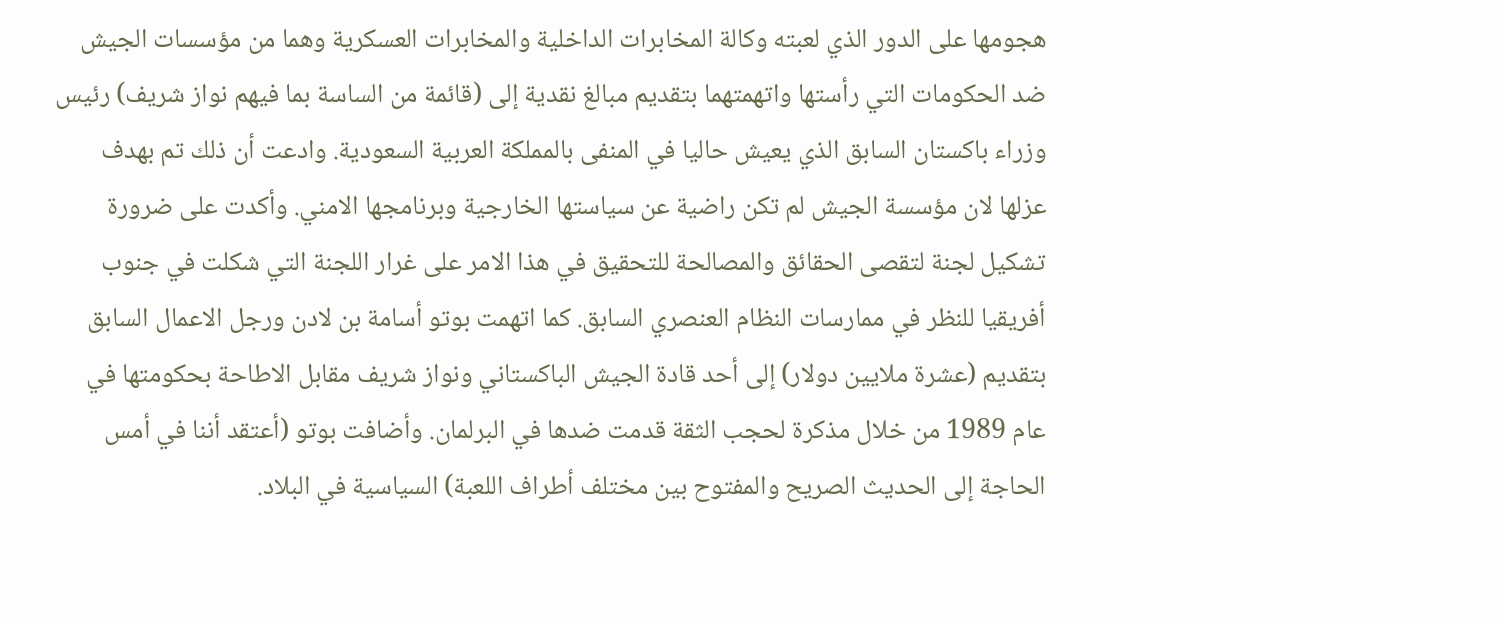هجومها على الدور الذي لعبته وكالة المخابرات الداخلية والمخابرات العسكرية وهما من مؤسسات الجيش ضد الحكومات التي رأستها واتهمتهما بتقديم مبالغ نقدية إلى (قائمة من الساسة بما فيهم نواز شريف) رئيس وزراء باكستان السابق الذي يعيش حاليا في المنفى بالمملكة العربية السعودية. وادعت أن ذلك تم بهدف عزلها لان مؤسسة الجيش لم تكن راضية عن سياستها الخارجية وبرنامجها الامني. وأكدت على ضرورة تشكيل لجنة لتقصى الحقائق والمصالحة للتحقيق في هذا الامر على غرار اللجنة التي شكلت في جنوب أفريقيا للنظر في ممارسات النظام العنصري السابق. كما اتهمت بوتو أسامة بن لادن ورجل الاعمال السابق بتقديم (عشرة ملايين دولار) إلى أحد قادة الجيش الباكستاني ونواز شريف مقابل الاطاحة بحكومتها في عام 1989 من خلال مذكرة لحجب الثقة قدمت ضدها في البرلمان. وأضافت بوتو (أعتقد أننا في أمس الحاجة إلى الحديث الصريح والمفتوح بين مختلف أطراف اللعبة) السياسية في البلاد.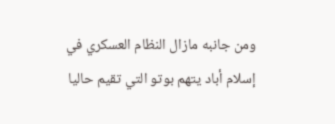ومن جانبه مازال النظام العسكري في إسلام أباد يتهم بوتو التي تقيم حاليا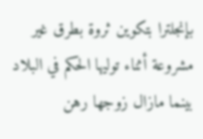بإنجلترا بتكوين ثروة بطرق غير مشروعة أثناء توليها الحكم في البلاد بينما مازال زوجها رهن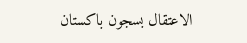الاعتقال بسجون باكستان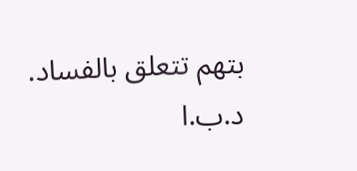بتهم تتعلق بالفساد. د.ب.ا